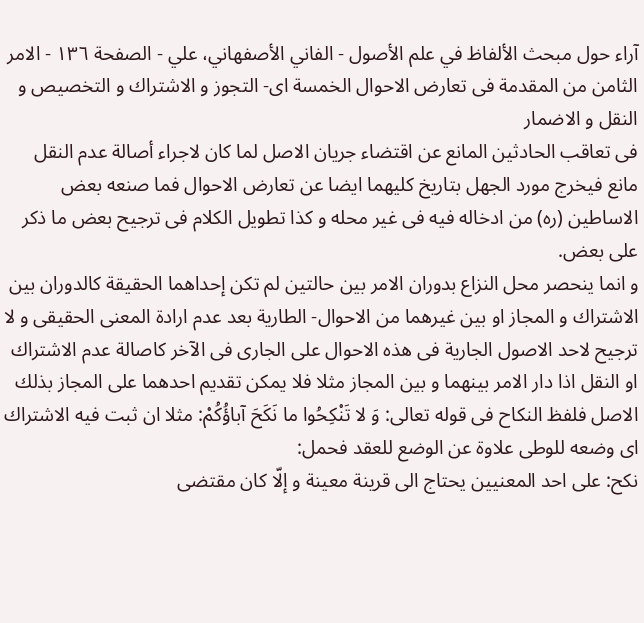آراء حول مبحث الألفاظ في علم الأصول - الفاني الأصفهاني، علي - الصفحة ١٣٦ - الامر الثامن من المقدمة فى تعارض الاحوال الخمسة اى- التجوز و الاشتراك و التخصيص و النقل و الاضمار
فى تعاقب الحادثين المانع عن اقتضاء جريان الاصل لما كان لاجراء أصالة عدم النقل مانع فيخرج مورد الجهل بتاريخ كليهما ايضا عن تعارض الاحوال فما صنعه بعض الاساطين (ره) من ادخاله فيه فى غير محله و كذا تطويل الكلام فى ترجيح بعض ما ذكر على بعض.
و انما ينحصر محل النزاع بدوران الامر بين حالتين لم تكن إحداهما الحقيقة كالدوران بين الاشتراك و المجاز او بين غيرهما من الاحوال- الطارية بعد عدم ارادة المعنى الحقيقى و لا ترجيح لاحد الاصول الجارية فى هذه الاحوال على الجارى فى الآخر كاصالة عدم الاشتراك او النقل اذا دار الامر بينهما و بين المجاز مثلا فلا يمكن تقديم احدهما على المجاز بذلك الاصل فلفظ النكاح فى قوله تعالى: وَ لا تَنْكِحُوا ما نَكَحَ آباؤُكُمْ: مثلا ان ثبت فيه الاشتراك اى وضعه للوطى علاوة عن الوضع للعقد فحمل:
نكح: على احد المعنيين يحتاج الى قرينة معينة و إلّا كان مقتضى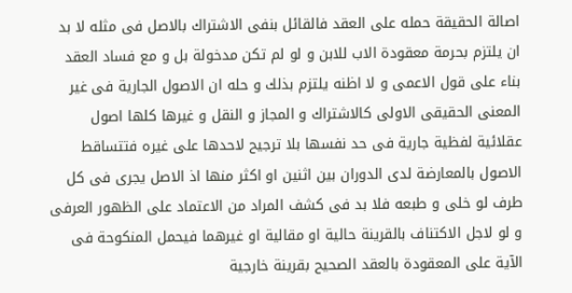اصالة الحقيقة حمله على العقد فالقائل بنفى الاشتراك بالاصل فى مثله لا بد ان يلتزم بحرمة معقودة الاب للابن و لو لم تكن مدخولة بل و مع فساد العقد بناء على قول الاعمى و لا اظنه يلتزم بذلك و حله ان الاصول الجارية فى غير المعنى الحقيقى الاولى كالاشتراك و المجاز و النقل و غيرها كلها اصول عقلائية لفظية جارية فى حد نفسها بلا ترجيح لاحدها على غيره فتتساقط الاصول بالمعارضة لدى الدوران بين اثنين او اكثر منها اذ الاصل يجرى فى كل طرف لو خلى و طبعه فلا بد فى كشف المراد من الاعتماد على الظهور العرفى و لو لاجل الاكتناف بالقرينة حالية او مقالية او غيرهما فيحمل المنكوحة فى الآية على المعقودة بالعقد الصحيح بقرينة خارجية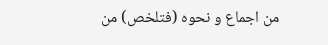من اجماع و نحوه (فتلخص) من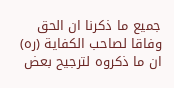جميع ما ذكرنا ان الحق وفاقا لصاحب الكفاية (ره) ان ما ذكروه لترجيح بعض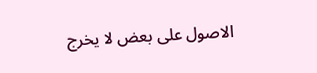الاصول على بعض لا يخرج